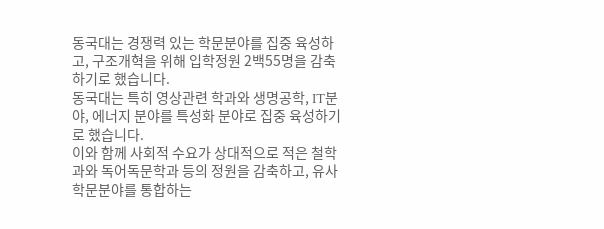동국대는 경쟁력 있는 학문분야를 집중 육성하고, 구조개혁을 위해 입학정원 2백55명을 감축하기로 했습니다.
동국대는 특히 영상관련 학과와 생명공학, IT분야, 에너지 분야를 특성화 분야로 집중 육성하기로 했습니다.
이와 함께 사회적 수요가 상대적으로 적은 철학과와 독어독문학과 등의 정원을 감축하고, 유사 학문분야를 통합하는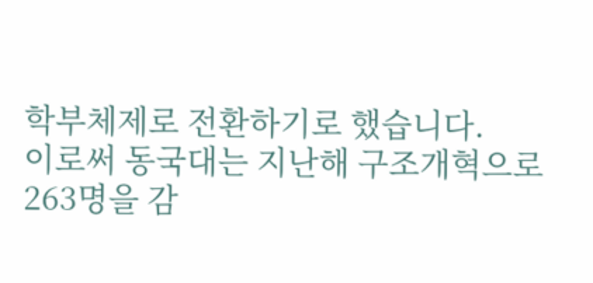학부체제로 전환하기로 했습니다.
이로써 동국대는 지난해 구조개혁으로 263명을 감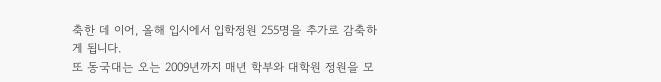축한 데 이어, 올해 입시에서 입학정원 255명을 추가로 감축하게 됩니다.
또 동국대는 오는 2009년까지 매년 학부와 대학원 정원을 모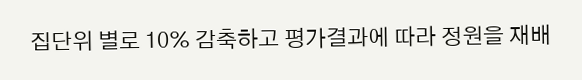집단위 별로 10% 감축하고 평가결과에 따라 정원을 재배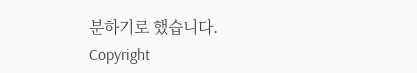분하기로 했습니다.
Copyright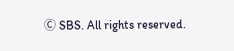Ⓒ SBS. All rights reserved.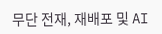무단 전재, 재배포 및 AI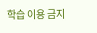학습 이용 금지